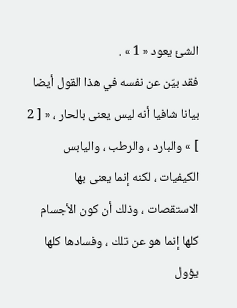الشئ يعود « 1 » .
فقد بيّن عن نفسه في هذا القول أيضا بيانا شافيا أنه ليس يعنى بالحار ، « [ 2 ] » والبارد ، والرطب ، واليابس الكيفيات ، لكنه إنما يعنى بها الاستقصات ، وذلك أن كون الأجسام كلها إنما هو عن تلك ، وفسادها كلها يؤول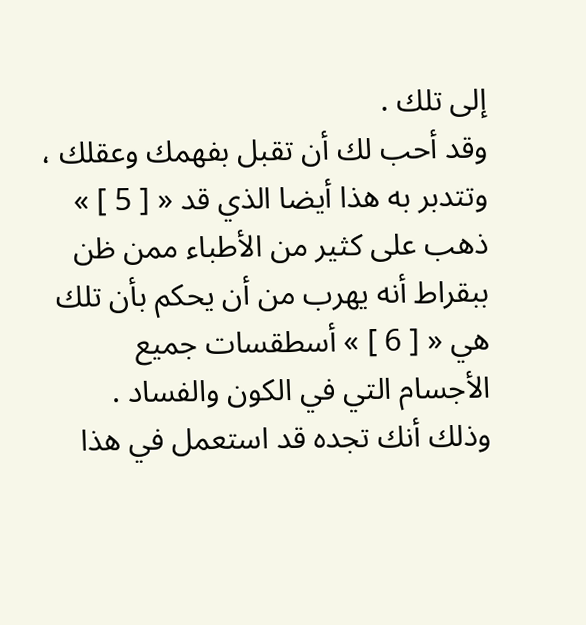إلى تلك .
وقد أحب لك أن تقبل بفهمك وعقلك ، وتتدبر به هذا أيضا الذي قد « [ 5 ] » ذهب على كثير من الأطباء ممن ظن ببقراط أنه يهرب من أن يحكم بأن تلك هي « [ 6 ] » أسطقسات جميع الأجسام التي في الكون والفساد .
وذلك أنك تجده قد استعمل في هذا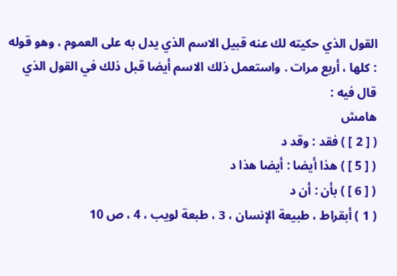القول الذي حكيته لك عنه قبيل الاسم الذي يدل به على العموم ، وهو قوله : كلها ، أربع مرات . واستعمل ذلك الاسم أيضا قبل ذلك في القول الذي قال فيه :
هامش
( [ 2 ] ) فقد : وقد د
( [ 5 ] ) هذا أيضا : أيضا هذا د
( [ 6 ] ) بأن : أن د
( 1 ) أبقراط ، طبيعة الإنسان ، 3 ، طبعة لويب ، 4 ، ص 10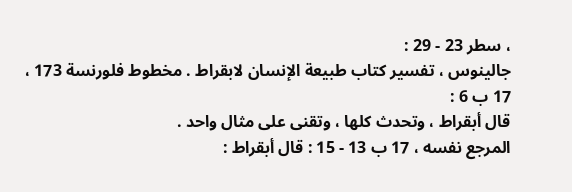، سطر 23 - 29 :
جالينوس ، تفسير كتاب طبيعة الإنسان لابقراط . مخطوط فلورنسة 173 ، 17 ب 6 :
قال أبقراط ، وتحدث كلها ، وتقنى على مثال واحد .
المرجع نفسه ، 17 ب 13 - 15 : قال أبقراط :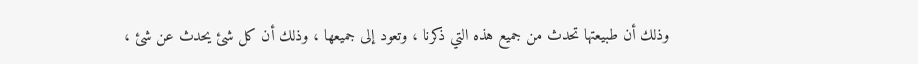وذلك أن طبيعتها تحدث من جميع هذه التي ذكرنا ، وتعود إلى جميعها ، وذلك أن كل شئ يحدث عن شئ ،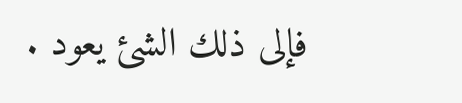فإلى ذلك الشئ يعود .